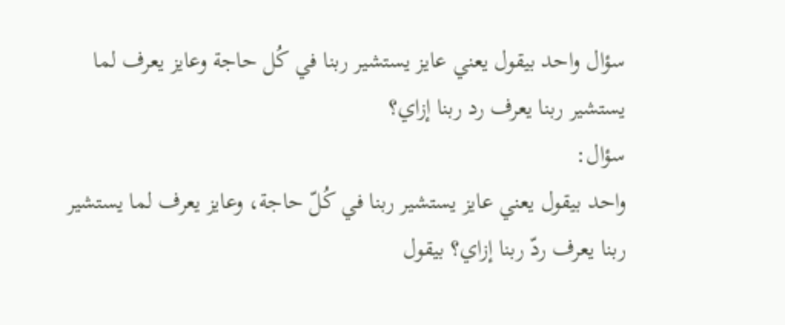سؤال واحد بيقول يعني عايز يستشير ربنا في كُل حاجة وعايز يعرف لما يستشير ربنا يعرف رد ربنا إزاي؟
سؤال:
واحد بيقول يعني عايز يستشير ربنا في كُلّ حاجة، وعايز يعرف لما يستشير ربنا يعرف ردّ ربنا إزاي؟ بيقول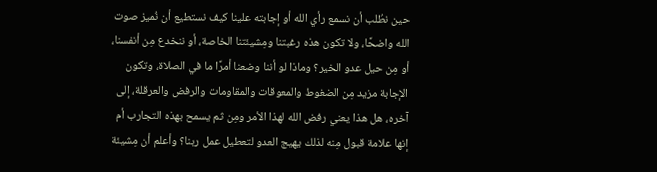حين نطُلب أن نسمع رأي الله أو إجابته علينا كيف نستطيع أن نُميز صوت الله واضحًا، ولا تكون هذه رغبتنا ومِشيئتنا الخاصة، أو ننخدع مِن أنفسنا، أو مِن حيل عدو الخير؟ وماذا لو أننا وضعنا أمرًا ما في الصلاة، وتكون الإجابة مزيد مِن الضغوط والمعوقات والمقاومات والرفض والعرقلة، إلى آخره، هل هذا يعني رفض الله لهذا الأمر ومِن ثم يسمح بهذه التجارب أم إنها علامة قبول مِنه لذلك يهيج العدو لتعطيل عمل ربنا؟ وأعلم أن مِشيئة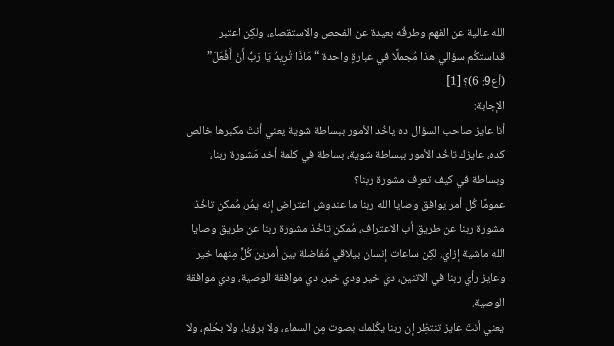الله عالية عن الفهم وطرقُه بعيدة عن الفحص والاستقصاء، ولكِن اعتبر قداستكُم سؤالي هذا مُجملًا في عبارةٍ واحدة “مَاذَا تُرِيدُ يَا رَبُّ أَنْ أَفْعَلَ” (أع9: 6)؟ [1]
الإجابة:
أنا عايز صاحب السؤال ده ياخُد الأمور ببساطة شوية يعني أنتَ مكبرها خالص كده، عايزك تاخُد الأمور ببساطة شوية، بساطة في كلمة أخد مَشورة ربنا، وبساطة في كيف تعرِف مشورة ربنا؟
عمومًا كُل أمر يوافق وصايا الله ربنا ما عندوش اعتراض إنه يمُر، مُمكن تاخُذ مشورة ربنا عن طريق أب الاعتراف، مُمكن تاخُذ مشورة ربنا عن طريق وصايا الله ماشية إزاي. لكِن ساعات إنسان بيلاقي مُفاضلة بين أمرين كُلٍّ مِنهما خير وعايز رأي ربنا في الاتنين، دي خير ودي خير، دي موافقة الوصية، ودي موافقة الوصية.
يعني أنتَ عايز تنتظِر إن ربنا يكُلمك بصوت مِن السماء، ولا برؤيا، ولا بحُلم، ولا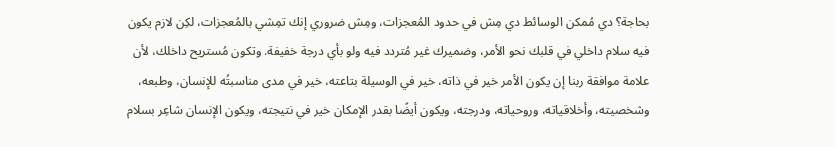بحاجة؟ دي مُمكن الوسائط دي مِش في حدود المُعجزات، ومِش ضروري إنك تمِشي بالمُعجزات، لكِن لازم يكون فيه سلام داخلي في قلبك نحو الأمر، وضميرك غير مُتردد فيه ولو بأي درجة خفيفة. وتكون مُستريح داخلك، لأن علامة موافقة ربنا إن يكون الأمر خير في ذاته، خير في الوسيلة بتاعته، خير في مدى مناسبتُه للإنسان، وطبعه، وشخصيته، وأخلاقياته، وروحياته، ودرجته، ويكون أيضًا بقدر الإمكان خير في نتيجته، ويكون الإنسان شاعِر بسلام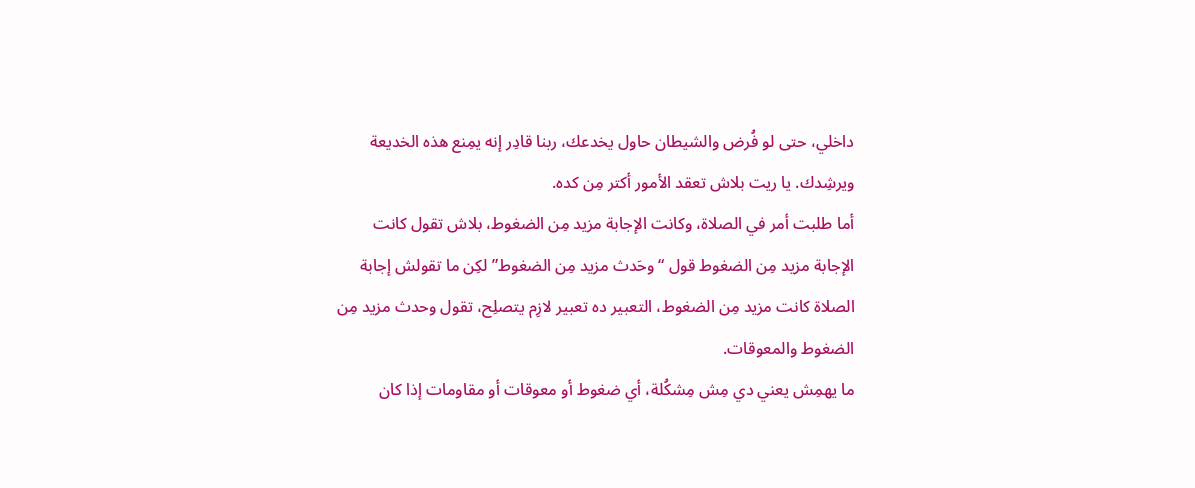داخلي، حتى لو فُرض والشيطان حاول يخدعك، ربنا قادِر إنه يمِنع هذه الخديعة ويرشِدك. يا ريت بلاش تعقد الأمور أكتر مِن كده.
أما طلبت أمر في الصلاة، وكانت الإجابة مزيد مِن الضغوط، بلاش تقول كانت الإجابة مزيد مِن الضغوط قول “وحَدث مزيد مِن الضغوط” لكِن ما تقولش إجابة الصلاة كانت مزيد مِن الضغوط، التعبير ده تعبير لازِم يتصلِح، تقول وحدث مزيد مِن الضغوط والمعوقات.
ما يهمِش يعني دي مِش مِشكُلة، أي ضغوط أو معوقات أو مقاومات إذا كان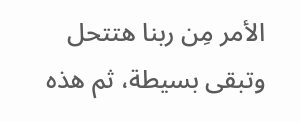الأمر مِن ربنا هتتحل وتبقى بسيطة، ثم هذه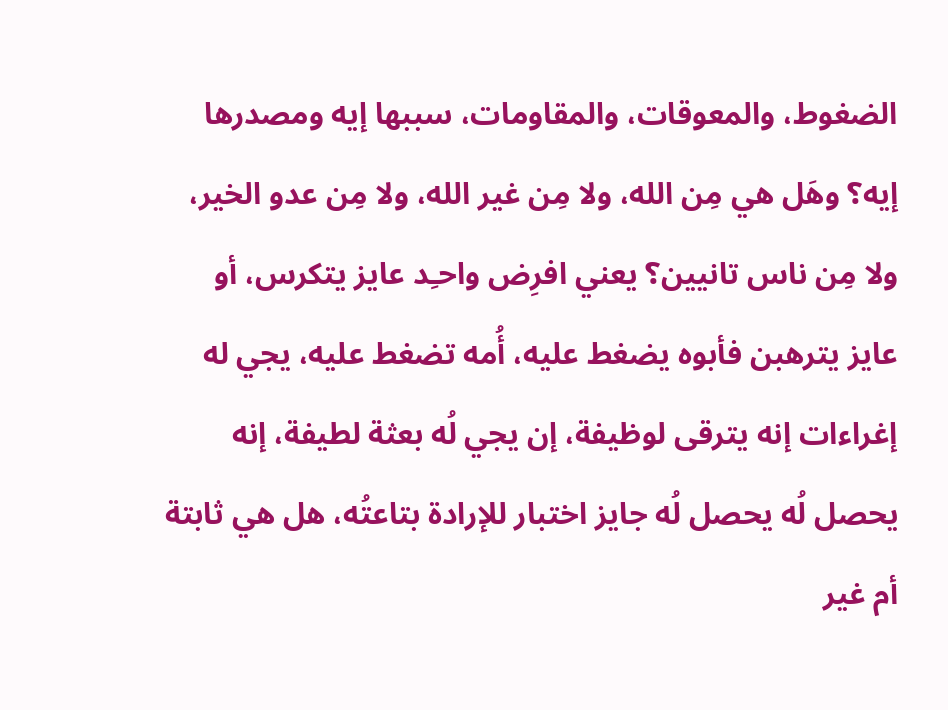الضغوط، والمعوقات، والمقاومات، سببها إيه ومصدرها إيه؟ وهَل هي مِن الله، ولا مِن غير الله، ولا مِن عدو الخير، ولا مِن ناس تانيين؟ يعني افرِض واحـِد عايز يتكرس، أو عايز يترهبن فأبوه يضغط عليه، أُمه تضغط عليه، يجي له إغراءات إنه يترقى لوظيفة، إن يجي لُه بعثة لطيفة، إنه يحصل لُه يحصل لُه جايز اختبار للإرادة بتاعتُه، هل هي ثابتة أم غير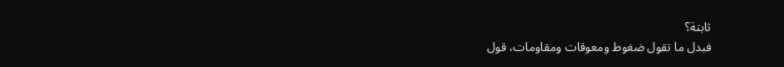ثابتة؟
فبدل ما تقول ضغوط ومعوقات ومقاومات، قول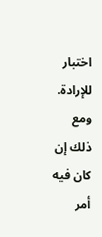اختبار للإرادة.
ومع ذلك إن كان فيه أمر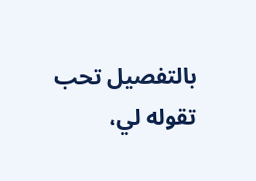بالتفصيل تحب تقوله لي،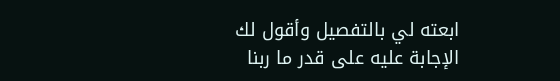ابعته لي بالتفصيل وأقول لك الإجابة عليه على قدر ما ربنا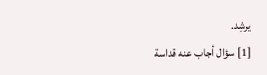يرشِد.
[1] سؤال أجاب عنه قداسة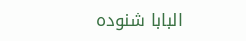البابا شنوده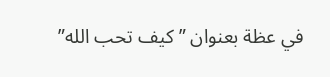في عظة بعنوان ” كيف تحب الله”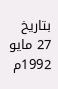بتاريخ 27 مايو 1992م